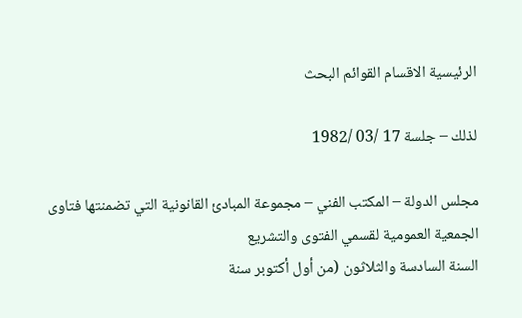الرئيسية الاقسام القوائم البحث

لذلك – جلسة 17 /03 /1982

مجلس الدولة – المكتب الفني – مجموعة المبادئ القانونية التي تضمنتها فتاوى الجمعية العمومية لقسمي الفتوى والتشريع
السنة السادسة والثلاثون (من أول أكتوبر سنة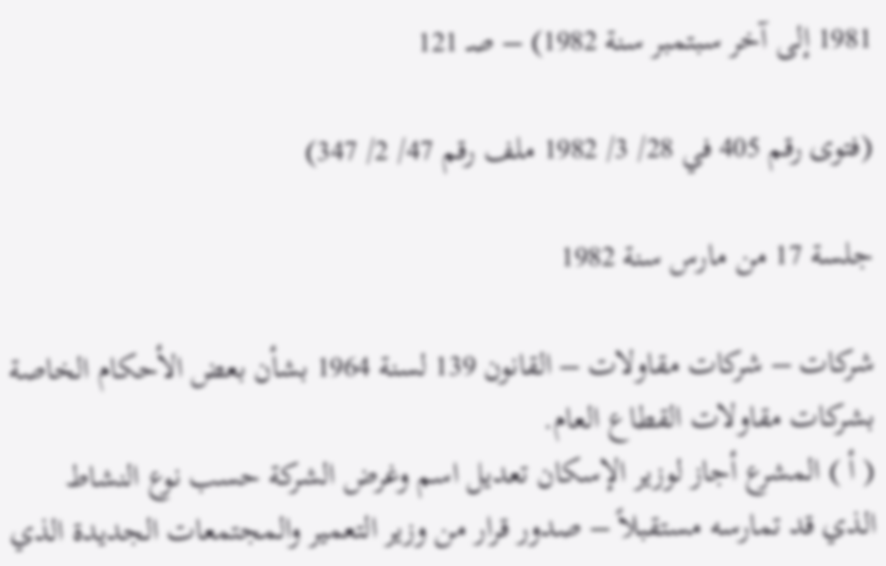1981 إلى آخر سبتمبر سنة 1982) – صـ 121

(فتوى رقم 405 في 28/ 3/ 1982 ملف رقم 47/ 2/ 347)

جلسة 17 من مارس سنة 1982

شركات – شركات مقاولات – القانون 139 لسنة 1964 بشأن بعض الأحكام الخاصة بشركات مقاولات القطاع العام.
( أ ) المشرع أجاز لوزير الإسكان تعديل اسم وغرض الشركة حسب نوع النشاط الذي قد تمارسه مستقبلاً – صدور قرار من وزير التعمير والمجتمعات الجديدة الذي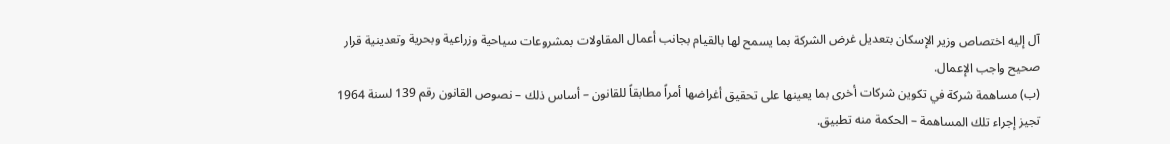آل إليه اختصاص وزير الإسكان بتعديل غرض الشركة بما يسمح لها بالقيام بجانب أعمال المقاولات بمشروعات سياحية وزراعية وبحرية وتعدينية قرار صحيح واجب الإعمال.
(ب) مساهمة شركة في تكوين شركات أخرى بما يعينها على تحقيق أغراضها أمراً مطابقاً للقانون – أساس ذلك – نصوص القانون رقم 139 لسنة 1964 تجيز إجراء تلك المساهمة – الحكمة منه تطبيق.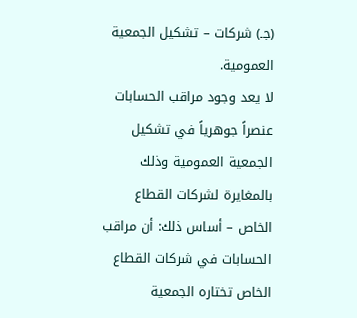(جـ) شركات – تشكيل الجمعية العمومية.
لا يعد وجود مراقب الحسابات عنصراً جوهرياً في تشكيل الجمعية العمومية وذلك بالمغايرة لشركات القطاع الخاص – أساس ذلك: أن مراقب الحسابات في شركات القطاع الخاص تختاره الجمعية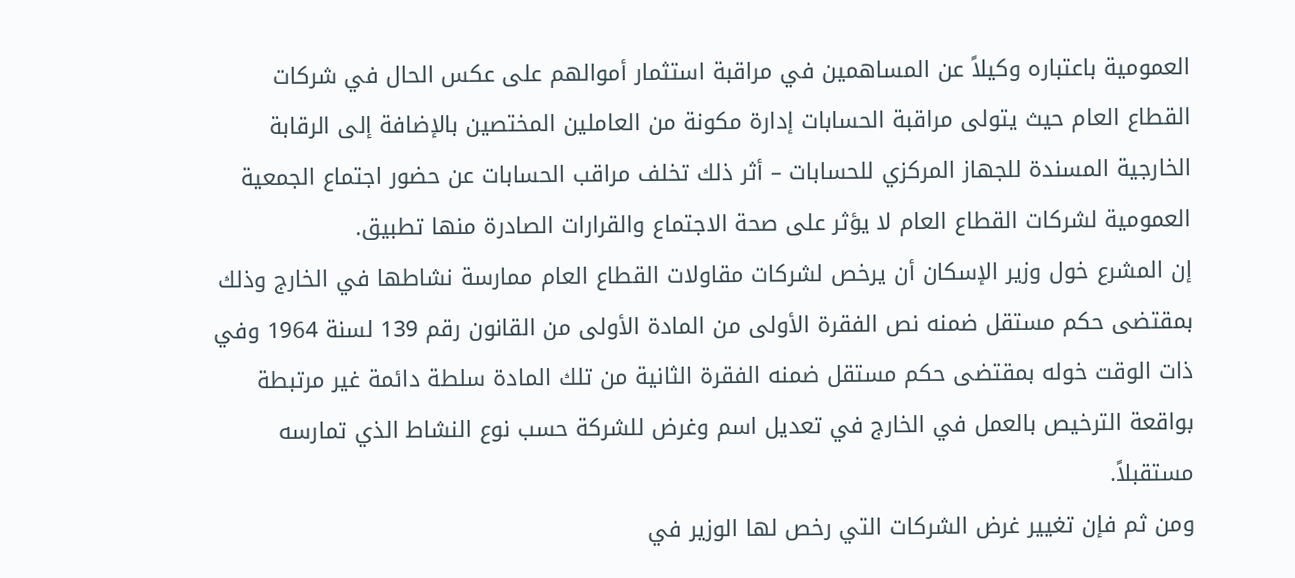العمومية باعتباره وكيلاً عن المساهمين في مراقبة استثمار أموالهم على عكس الحال في شركات القطاع العام حيث يتولى مراقبة الحسابات إدارة مكونة من العاملين المختصين بالإضافة إلى الرقابة الخارجية المسندة للجهاز المركزي للحسابات – أثر ذلك تخلف مراقب الحسابات عن حضور اجتماع الجمعية العمومية لشركات القطاع العام لا يؤثر على صحة الاجتماع والقرارات الصادرة منها تطبيق.
إن المشرع خول وزير الإسكان أن يرخص لشركات مقاولات القطاع العام ممارسة نشاطها في الخارج وذلك بمقتضى حكم مستقل ضمنه نص الفقرة الأولى من المادة الأولى من القانون رقم 139 لسنة 1964 وفي ذات الوقت خوله بمقتضى حكم مستقل ضمنه الفقرة الثانية من تلك المادة سلطة دائمة غير مرتبطة بواقعة الترخيص بالعمل في الخارج في تعديل اسم وغرض للشركة حسب نوع النشاط الذي تمارسه مستقبلاً.
ومن ثم فإن تغيير غرض الشركات التي رخص لها الوزير في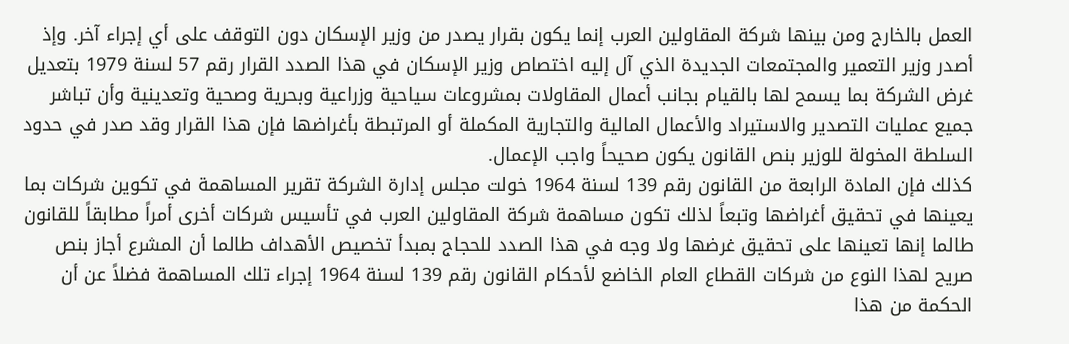العمل بالخارج ومن بينها شركة المقاولين العرب إنما يكون بقرار يصدر من وزير الإسكان دون التوقف على أي إجراء آخر. وإذ أصدر وزير التعمير والمجتمعات الجديدة الذي آل إليه اختصاص وزير الإسكان في هذا الصدد القرار رقم 57 لسنة 1979 بتعديل غرض الشركة بما يسمح لها بالقيام بجانب أعمال المقاولات بمشروعات سياحية وزراعية وبحرية وصحية وتعدينية وأن تباشر جميع عمليات التصدير والاستيراد والأعمال المالية والتجارية المكملة أو المرتبطة بأغراضها فإن هذا القرار وقد صدر في حدود السلطة المخولة للوزير بنص القانون يكون صحيحاً واجب الإعمال.
كذلك فإن المادة الرابعة من القانون رقم 139 لسنة 1964 خولت مجلس إدارة الشركة تقرير المساهمة في تكوين شركات بما يعينها في تحقيق أغراضها وتبعاً لذلك تكون مساهمة شركة المقاولين العرب في تأسيس شركات أخرى أمراً مطابقاً للقانون طالما إنها تعينها على تحقيق غرضها ولا وجه في هذا الصدد للحجاج بمبدأ تخصيص الأهداف طالما أن المشرع أجاز بنص صريح لهذا النوع من شركات القطاع العام الخاضع لأحكام القانون رقم 139 لسنة 1964 إجراء تلك المساهمة فضلاً عن أن الحكمة من هذا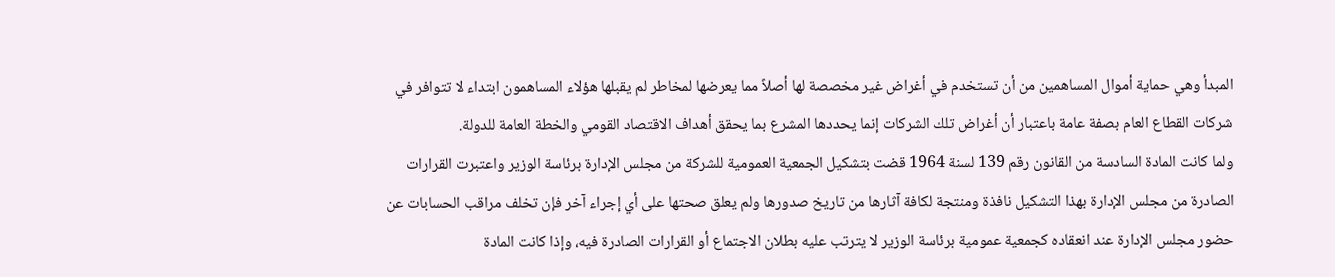المبدأ وهي حماية أموال المساهمين من أن تستخدم في أغراض غير مخصصة لها أصلاً مما يعرضها لمخاطر لم يقبلها هؤلاء المساهمون ابتداء لا تتوافر في شركات القطاع العام بصفة عامة باعتبار أن أغراض تلك الشركات إنما يحددها المشرع بما يحقق أهداف الاقتصاد القومي والخطة العامة للدولة.
ولما كانت المادة السادسة من القانون رقم 139 لسنة 1964 قضت بتشكيل الجمعية العمومية للشركة من مجلس الإدارة برئاسة الوزير واعتبرت القرارات الصادرة من مجلس الإدارة بهذا التشكيل نافذة ومنتجة لكافة آثارها من تاريخ صدورها ولم يعلق صحتها على أي إجراء آخر فإن تخلف مراقب الحسابات عن حضور مجلس الإدارة عند انعقاده كجمعية عمومية برئاسة الوزير لا يترتب عليه بطلان الاجتماع أو القرارات الصادرة فيه، وإذا كانت المادة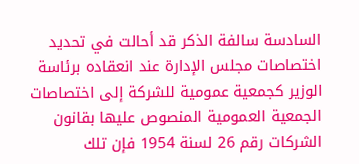السادسة سالفة الذكر قد أحالت في تحديد اختصاصات مجلس الإدارة عند انعقاده برئاسة الوزير كجمعية عمومية للشركة إلى اختصاصات الجمعية العمومية المنصوص عليها بقانون الشركات رقم 26 لسنة 1954 فإن تلك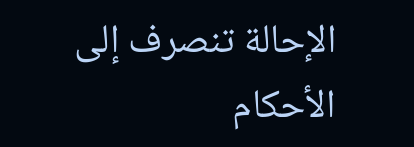الإحالة تنصرف إلى الأحكام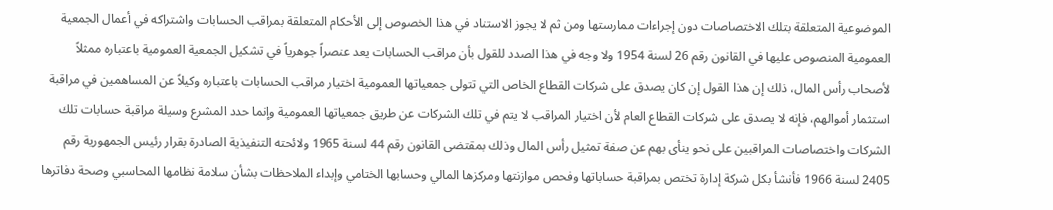الموضوعية المتعلقة بتلك الاختصاصات دون إجراءات ممارستها ومن ثم لا يجوز الاستناد في هذا الخصوص إلى الأحكام المتعلقة بمراقب الحسابات واشتراكه في أعمال الجمعية العمومية المنصوص عليها في القانون رقم 26 لسنة 1954 ولا وجه في هذا الصدد للقول بأن مراقب الحسابات يعد عنصراً جوهرياً في تشكيل الجمعية العمومية باعتباره ممثلاً لأصحاب رأس المال، ذلك إن هذا القول إن كان يصدق على شركات القطاع الخاص التي تتولى جمعياتها العمومية اختيار مراقب الحسابات باعتباره وكيلاً عن المساهمين في مراقبة استثمار أموالهم، فإنه لا يصدق على شركات القطاع العام لأن اختيار المراقب لا يتم في تلك الشركات عن طريق جمعياتها العمومية وإنما حدد المشرع وسيلة مراقبة حسابات تلك الشركات واختصاصات المراقبين على نحو ينأى بهم عن صفة تمثيل رأس المال وذلك بمقتضى القانون رقم 44 لسنة 1965 ولائحته التنفيذية الصادرة بقرار رئيس الجمهورية رقم 2405 لسنة 1966 فأنشأ بكل شركة إدارة تختص بمراقبة حساباتها وفحص موازنتها ومركزها المالي وحسابها الختامي وإبداء الملاحظات بشأن سلامة نظامها المحاسبي وصحة دفاترها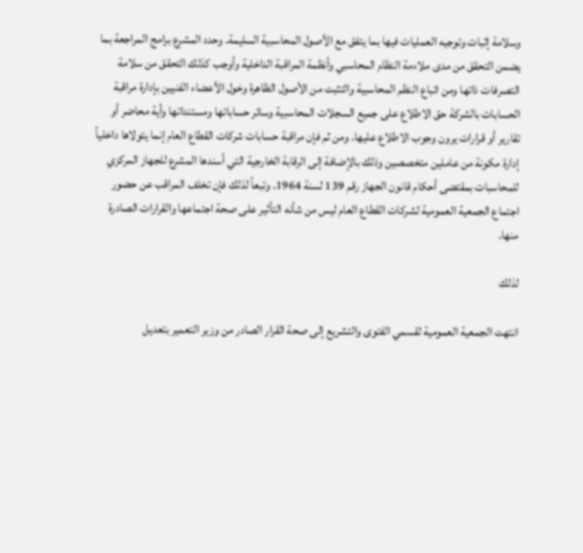وسلامة إثبات وتوجيه العمليات فيها بما يتفق مع الأصول المحاسبية السليمة. وحدد المشرع برامج المراجعة بما يضمن التحقق من مدى ملاءمة النظام المحاسبي وأنظمة المراقبة الداخلية وأوجب كذلك التحقق من سلامة التصرفات ذاتها ومن اتباع النظم المحاسبية والتثبت من الأصول الظاهرة وخول الأعضاء الفنيين بإدارة مراقبة الحسابات بالشركة حق الاطلاع على جميع السجلات المحاسبية وسائر حساباتها ومستنداتها وأية محاضر أو تقارير أو قرارات يرون وجوب الاطلاع عليها. ومن ثم فإن مراقبة حسابات شركات القطاع العام إنما يتولاها داخلياً إدارة مكونة من عاملين متخصصين وذلك بالإضافة إلى الرقابة الخارجية التي أسندها المشرع للجهاز المركزي للمحاسبات بمقتضى أحكام قانون الجهاز رقم 139 لسنة 1964. وتبعاً لذلك فإن تخلف المراقب عن حضور اجتماع الجمعية العمومية لشركات القطاع العام ليس من شأنه التأثير على صحة اجتماعها والقرارات الصادرة منها.

لذلك

انتهت الجمعية العمومية لقسمي الفتوى والتشريع إلى صحة القرار الصادر من وزير التعمير بتعديل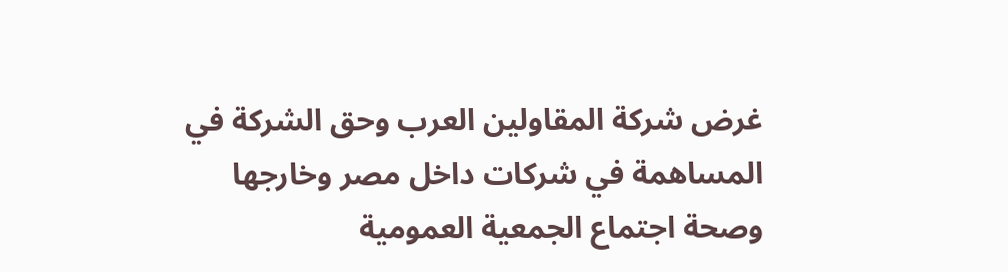غرض شركة المقاولين العرب وحق الشركة في المساهمة في شركات داخل مصر وخارجها وصحة اجتماع الجمعية العمومية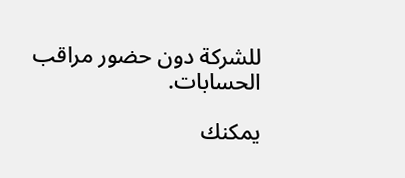للشركة دون حضور مراقب الحسابات.

يمكنك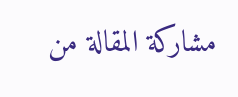مشاركة المقالة من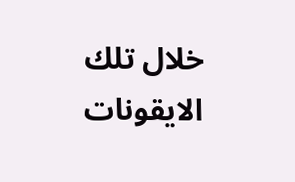خلال تلك الايقونات